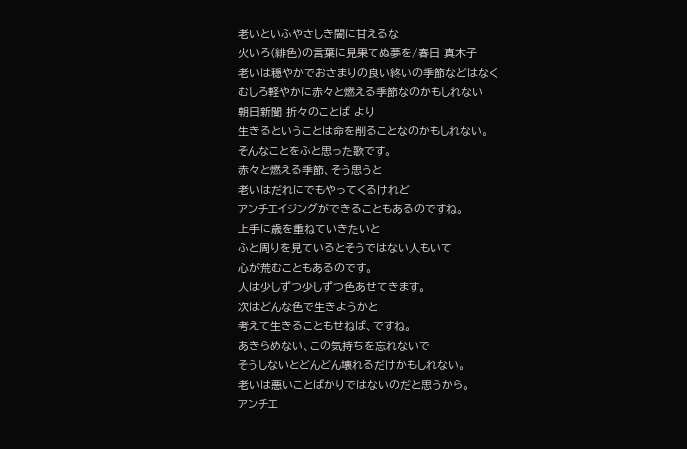老いといふやさしき闇に甘えるな
火いろ(緋色)の言葉に見果てぬ夢を/春日 真木子
老いは穏やかでおさまりの良い終いの季節などはなく
むしろ軽やかに赤々と燃える季節なのかもしれない
朝日新聞 折々のことば より
生きるということは命を削ることなのかもしれない。
そんなことをふと思った歌です。
赤々と燃える季節、そう思うと
老いはだれにでもやってくるけれど
アンチエイジングができることもあるのですね。
上手に歳を重ねていきたいと
ふと周りを見ているとそうではない人もいて
心が荒むこともあるのです。
人は少しずつ少しずつ色あせてきます。
次はどんな色で生きようかと
考えて生きることもせねば、ですね。
あきらめない、この気持ちを忘れないで
そうしないとどんどん壊れるだけかもしれない。
老いは悪いことばかりではないのだと思うから。
アンチエ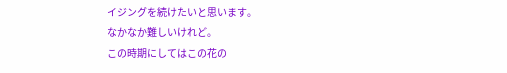イジングを続けたいと思います。
なかなか難しいけれど。
この時期にしてはこの花の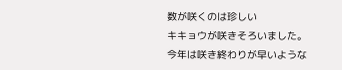数が咲くのは珍しい
キキョウが咲きそろいました。
今年は咲き終わりが早いような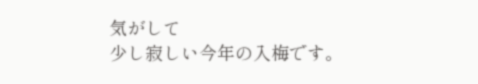気がして
少し寂しい今年の入梅です。